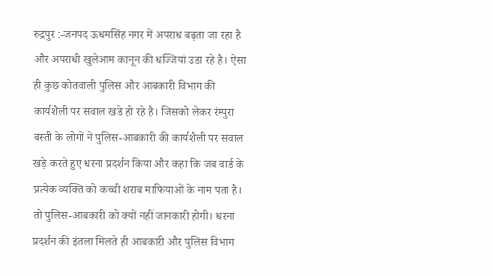रुद्रपुर :-जनपद ऊधमसिंह नगर में अपराध बढ़ता जा रहा है और अपराधी खुलेआम कानून की धज्जियां उडा रहे है। ऐसा ही कुछ कोतवाली पुलिस और आबकारी विभाग की कार्यशैली पर सवाल खडे हो रहे है। जिसको लेकर रंम्पुरा बस्ती के लोगों ने पुलिस-आबकारी की कार्यशैली पर सवाल खड़े करते हुए धरना प्रदर्शन किया और कहा कि जब वार्ड के प्रत्येक व्यक्ति को कच्ची शराब माफियाओं के नाम पता है। तो पुलिस-आबकारी को क्यों नहीं जानकारी होगी। धरना प्रदर्शन की इंतला मिलते ही आबकारी और पुलिस विभाग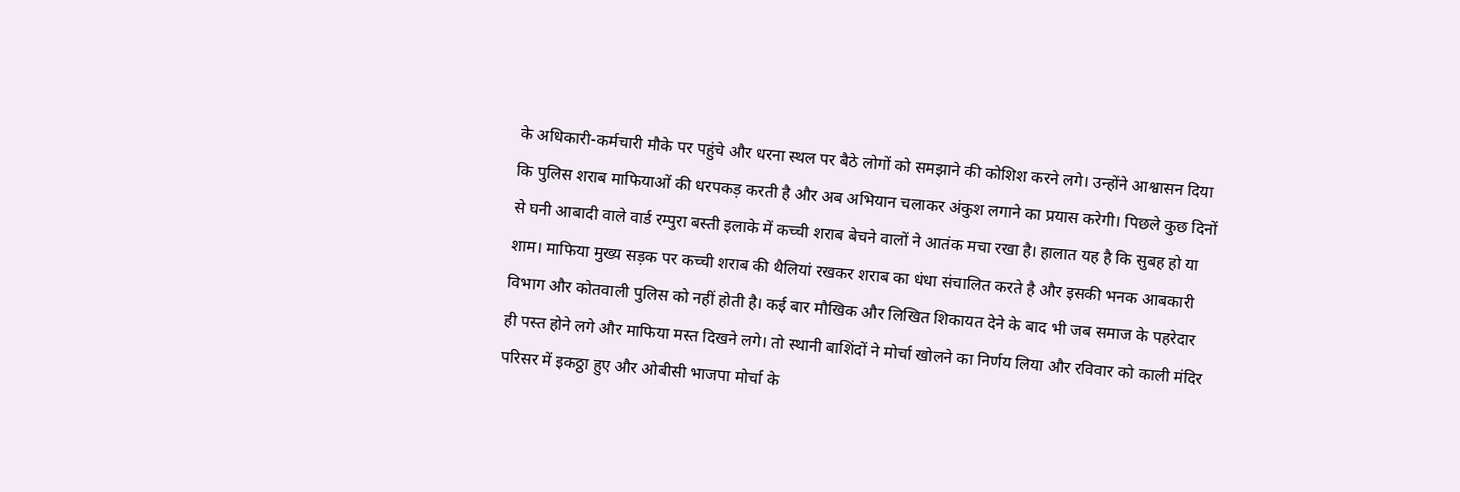के अधिकारी-कर्मचारी मौके पर पहुंचे और धरना स्थल पर बैठे लोगों को समझाने की कोशिश करने लगे। उन्होंने आश्वासन दिया कि पुलिस शराब माफियाओं की धरपकड़ करती है और अब अभियान चलाकर अंकुश लगाने का प्रयास करेगी। पिछले कुछ दिनों से घनी आबादी वाले वार्ड रम्पुरा बस्ती इलाके में कच्ची शराब बेचने वालों ने आतंक मचा रखा है। हालात यह है कि सुबह हो या शाम। माफिया मुख्य सड़क पर कच्ची शराब की थैलियां रखकर शराब का धंधा संचालित करते है और इसकी भनक आबकारी विभाग और कोतवाली पुलिस को नहीं होती है। कई बार मौखिक और लिखित शिकायत देने के बाद भी जब समाज के पहरेदार ही पस्त होने लगे और माफिया मस्त दिखने लगे। तो स्थानी बाशिंदों ने मोर्चा खोलने का निर्णय लिया और रविवार को काली मंदिर परिसर में इकठ्ठा हुए और ओबीसी भाजपा मोर्चा के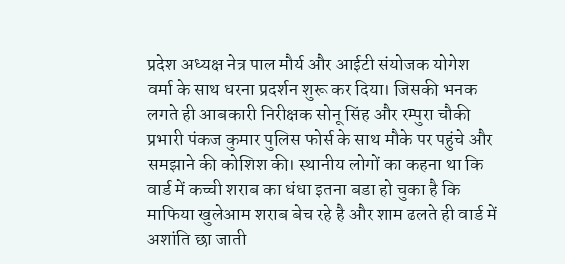प्रदेश अध्यक्ष नेत्र पाल मौर्य और आईटी संयोजक योगेश वर्मा के साथ धरना प्रदर्शन शुरू कर दिया। जिसकी भनक लगते ही आबकारी निरीक्षक सोनू सिंह और रम्पुरा चौकी प्रभारी पंकज कुमार पुलिस फोर्स के साथ मौके पर पहुंचे और समझाने की कोशिश की। स्थानीय लोगों का कहना था कि वार्ड में कच्ची शराब का धंधा इतना बडा हो चुका है कि माफिया खुलेआम शराब बेच रहे है और शाम ढलते ही वार्ड में अशांति छा जाती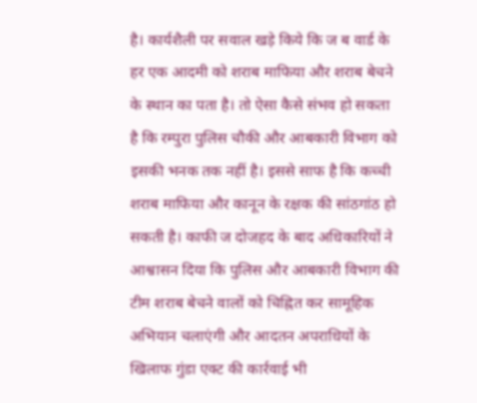है। कार्यशैली पर सवाल खड़े किये कि ज ब वार्ड के हर एक आदमी को शराब माफिया और शराब बेचने के स्थान का पता है। तो ऐसा कैसे संभव हो सकता है कि रम्पुरा पुलिस चौकी और आबकारी विभाग को इसकी भनक तक नहीं है। इससे साफ है कि कच्ची शराब माफिया और कानून के रक्षक की सांठगांठ हो सकती है। काफी ज दोजहद के बाद अधिकारियों ने आश्वासन दिया कि पुलिस और आबकारी विभाग की टीम शराब बेचने वालों को चिह्नित कर सामूहिक अभियान चलाएंगी और आदतन अपराधियों के खिलाफ गुंडा एक्ट की कार्रवाई भी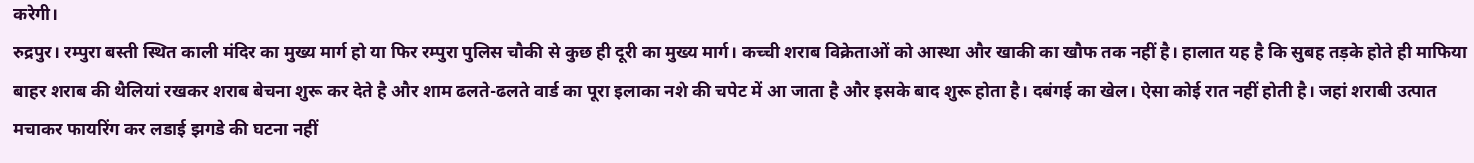करेगी।
रुद्रपुर। रम्पुरा बस्ती स्थित काली मंदिर का मुख्य मार्ग हो या फिर रम्पुरा पुलिस चौकी से कुछ ही दूरी का मुख्य मार्ग। कच्ची शराब विक्रेताओं को आस्था और खाकी का खौफ तक नहीं है। हालात यह है कि सुबह तड़के होते ही माफिया बाहर शराब की थैलियां रखकर शराब बेचना शुरू कर देते है और शाम ढलते-ढलते वार्ड का पूरा इलाका नशे की चपेट में आ जाता है और इसके बाद शुरू होता है। दबंगई का खेल। ऐसा कोई रात नहीं होती है। जहां शराबी उत्पात मचाकर फायरिंग कर लडाई झगडे की घटना नहीं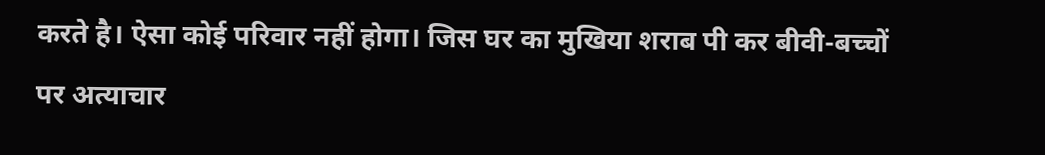करते है। ऐसा कोई परिवार नहीं होगा। जिस घर का मुखिया शराब पी कर बीवी-बच्चों पर अत्याचार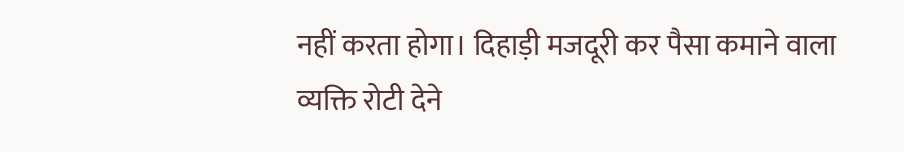नहीं करता होगा। दिहाड़ी मजदूरी कर पैसा कमाने वाला व्यक्ति रोटी देने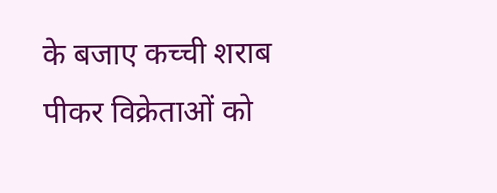के बजाए कच्ची शराब पीकर विक्रेताओं को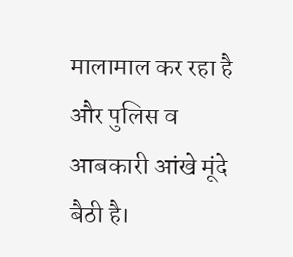मालामाल कर रहा है और पुलिस व आबकारी आंखे मूंदे बैठी है।